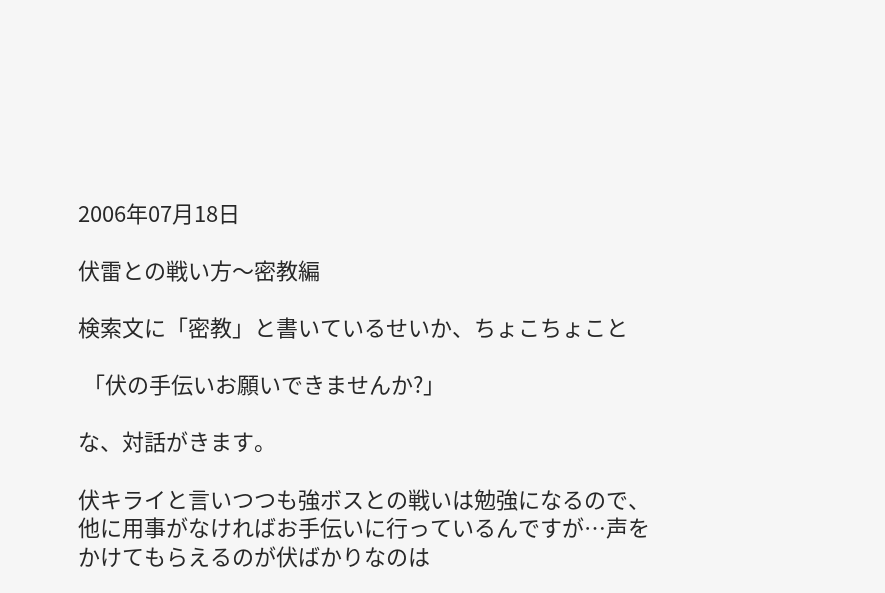2006年07月18日

伏雷との戦い方〜密教編

検索文に「密教」と書いているせいか、ちょこちょこと

 「伏の手伝いお願いできませんか?」

な、対話がきます。

伏キライと言いつつも強ボスとの戦いは勉強になるので、他に用事がなければお手伝いに行っているんですが…声をかけてもらえるのが伏ばかりなのは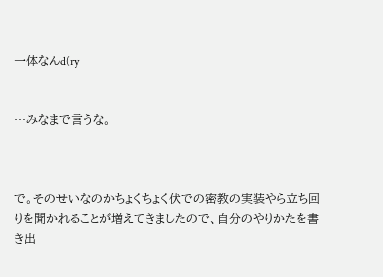一体なんd(ry


…みなまで言うな。



で。そのせいなのかちょくちょく伏での密教の実装やら立ち回りを聞かれることが増えてきましたので、自分のやりかたを書き出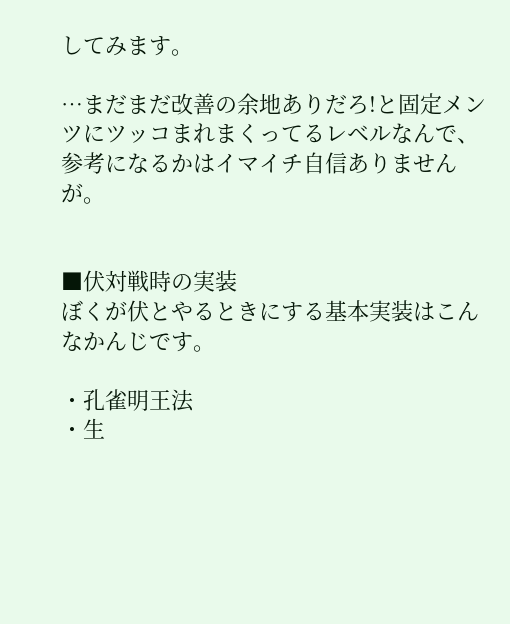してみます。

…まだまだ改善の余地ありだろ!と固定メンツにツッコまれまくってるレベルなんで、参考になるかはイマイチ自信ありませんが。


■伏対戦時の実装
ぼくが伏とやるときにする基本実装はこんなかんじです。

・孔雀明王法
・生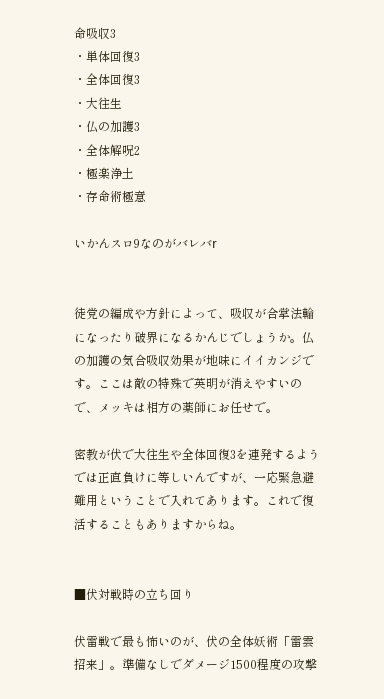命吸収3
・単体回復3
・全体回復3
・大往生
・仏の加護3
・全体解呪2
・極楽浄土
・存命術極意

いかんスロ9なのがバレバr


徒党の編成や方針によって、吸収が合掌法輪になったり破界になるかんじでしょうか。仏の加護の気合吸収効果が地味にイイカンジです。ここは敵の特殊で英明が消えやすいので、メッキは相方の薬師にお任せで。

密教が伏で大往生や全体回復3を連発するようでは正直負けに等しいんですが、一応緊急避難用ということで入れてあります。これで復活することもありますからね。


■伏対戦時の立ち回り

伏雷戦で最も怖いのが、伏の全体妖術「雷雲招来」。準備なしでダメージ1500程度の攻撃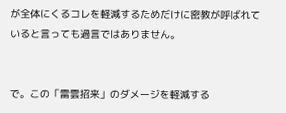が全体にくるコレを軽減するためだけに密教が呼ばれていると言っても過言ではありません。


で。この「雷雲招来」のダメージを軽減する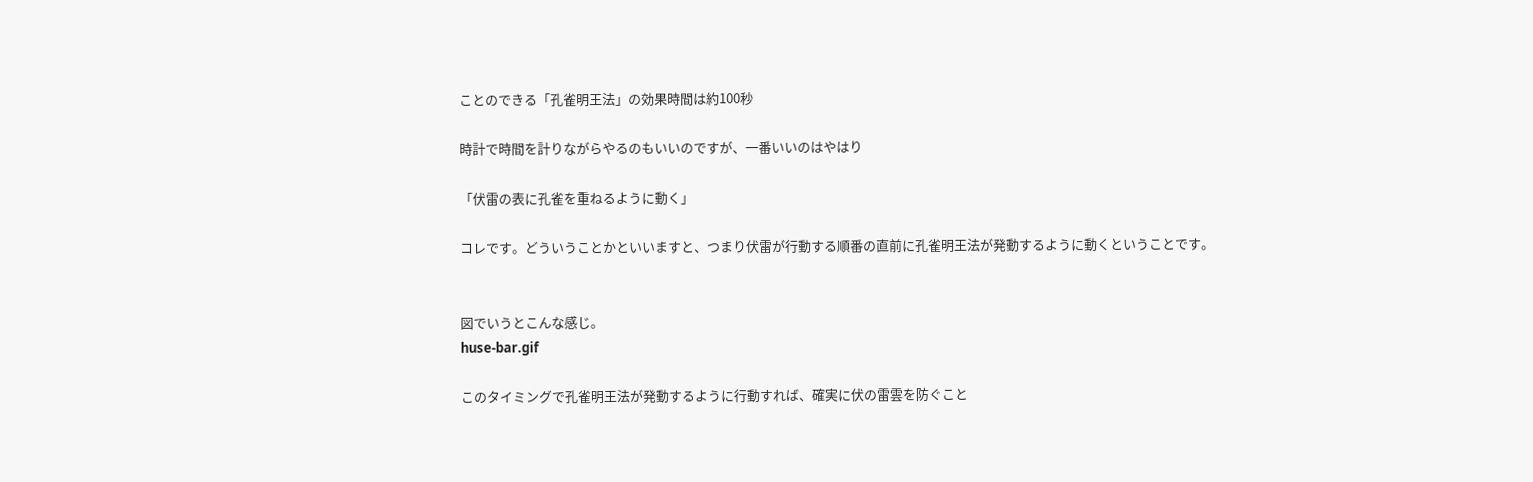ことのできる「孔雀明王法」の効果時間は約100秒

時計で時間を計りながらやるのもいいのですが、一番いいのはやはり

「伏雷の表に孔雀を重ねるように動く」

コレです。どういうことかといいますと、つまり伏雷が行動する順番の直前に孔雀明王法が発動するように動くということです。


図でいうとこんな感じ。
huse-bar.gif

このタイミングで孔雀明王法が発動するように行動すれば、確実に伏の雷雲を防ぐこと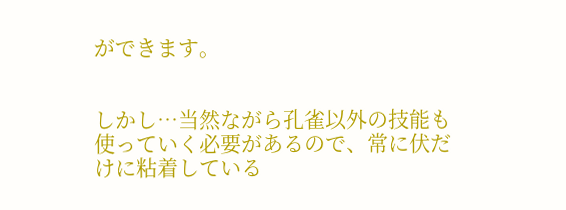ができます。


しかし…当然ながら孔雀以外の技能も使っていく必要があるので、常に伏だけに粘着している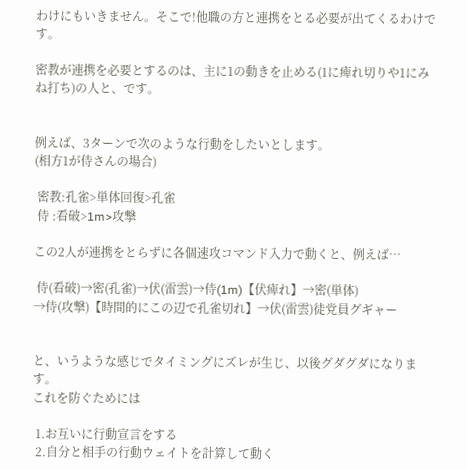わけにもいきません。そこで!他職の方と連携をとる必要が出てくるわけです。

密教が連携を必要とするのは、主に1の動きを止める(1に痺れ切りや1にみね打ち)の人と、です。


例えば、3ターンで次のような行動をしたいとします。
(相方1が侍さんの場合)

 密教:孔雀>単体回復>孔雀
 侍 :看破>1m>攻撃

この2人が連携をとらずに各個速攻コマンド入力で動くと、例えば…

 侍(看破)→密(孔雀)→伏(雷雲)→侍(1m)【伏痺れ】→密(単体)
→侍(攻撃)【時間的にこの辺で孔雀切れ】→伏(雷雲)徒党員グギャー


と、いうような感じでタイミングにズレが生じ、以後グダグダになります。
これを防ぐためには

 1.お互いに行動宣言をする
 2.自分と相手の行動ウェイトを計算して動く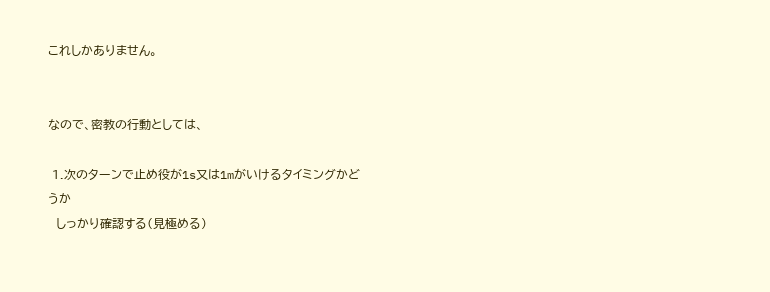これしかありません。


なので、密教の行動としては、

 1.次のターンで止め役が1s又は1mがいけるタイミングかどうか
  しっかり確認する(見極める)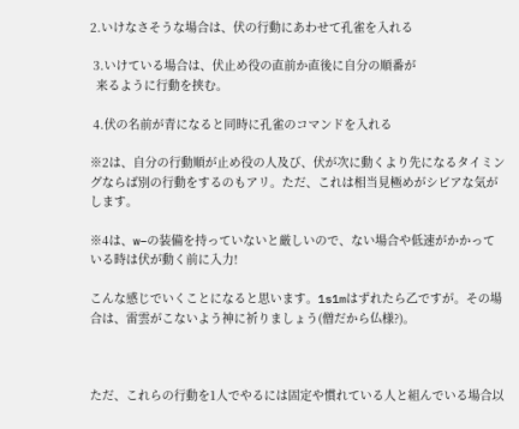2.いけなさそうな場合は、伏の行動にあわせて孔雀を入れる

 3.いけている場合は、伏止め役の直前か直後に自分の順番が
  来るように行動を挟む。

 4.伏の名前が青になると同時に孔雀のコマンドを入れる

※2は、自分の行動順が止め役の人及び、伏が次に動くより先になるタイミングならば別の行動をするのもアリ。ただ、これは相当見極めがシビアな気がします。

※4は、w−の装備を持っていないと厳しいので、ない場合や低速がかかっている時は伏が動く前に入力!

こんな感じでいくことになると思います。1s1mはずれたら乙ですが。その場合は、雷雲がこないよう神に祈りましょう(僧だから仏様?)。



ただ、これらの行動を1人でやるには固定や慣れている人と組んでいる場合以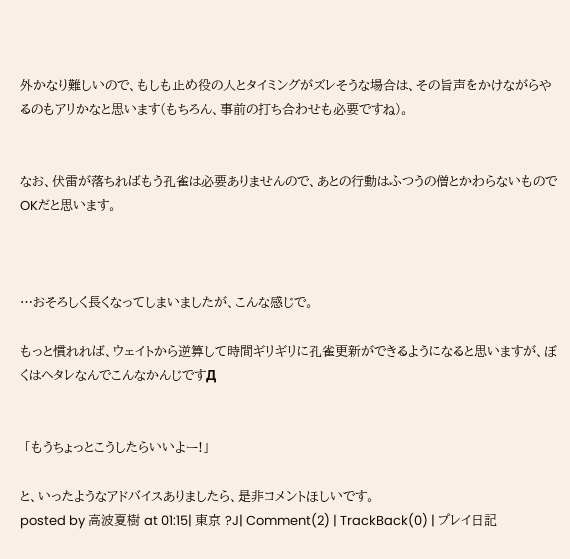外かなり難しいので、もしも止め役の人とタイミングがズレそうな場合は、その旨声をかけながらやるのもアリかなと思います(もちろん、事前の打ち合わせも必要ですね)。


なお、伏雷が落ちればもう孔雀は必要ありませんので、あとの行動はふつうの僧とかわらないものでOKだと思います。



…おそろしく長くなってしまいましたが、こんな感じで。

もっと慣れれば、ウェイトから逆算して時間ギリギリに孔雀更新ができるようになると思いますが、ぼくはヘタレなんでこんなかんじですД


 「もうちょっとこうしたらいいよー!」

と、いったようなアドバイスありましたら、是非コメントほしいです。
posted by 高波夏樹 at 01:15| 東京 ?J| Comment(2) | TrackBack(0) | プレイ日記